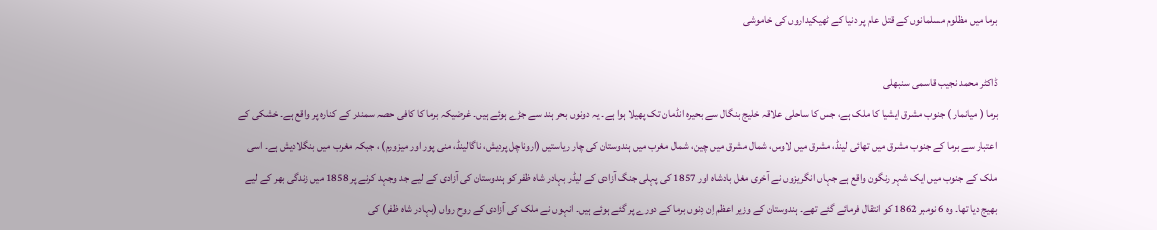برما میں مظلوم مسلمانوں کے قتل عام پر دنیا کے ٹھیکیداروں کی خاموشی

ڈاکٹر محمد نجیب قاسمی سنبھلی
برما ( میانمار ) جنوب مشرق ایشیا کا ملک ہے، جس کا ساحلی علاقہ خلیج بنگال سے بحیرہ انڈمان تک پھیلا ہوا ہے۔ یہ دونوں بحر ہند سے جڑے ہوئے ہیں۔ غرضیکہ برما کا کافی حصہ سمندر کے کنارہ پر واقع ہے۔ خشکی کے اعتبار سے برما کے جنوب مشرق میں تھائی لینڈ، مشرق میں لاوس، شمال مشرق میں چین، شمال مغرب میں ہندوستان کی چار ریاستیں (اروناچل پردیش، ناگالینڈ، منی پور اور میزورم) ، جبکہ مغرب میں بنگلادیش ہے۔ اسی ملک کے جنوب میں ایک شہر رنگون واقع ہے جہاں انگریزوں نے آخری مغل بادشاہ اور 1857 کی پہلی جنگ آزادی کے لیڈر بہادر شاہ ظفر کو ہندوستان کی آزادی کے لیے جد وجہد کرنے پر 1858 میں زندگی بھر کے لیے بھیج دیا تھا۔ وہ 6 نومبر 1862 کو انتقال فرمائے گئے تھے۔ ہندوستان کے وزیر اعظم اِن دِنوں برما کے دورے پر گئے ہوئے ہیں۔ انہوں نے ملک کی آزادی کے روح رواں (بہادر شاہ ظفر) کی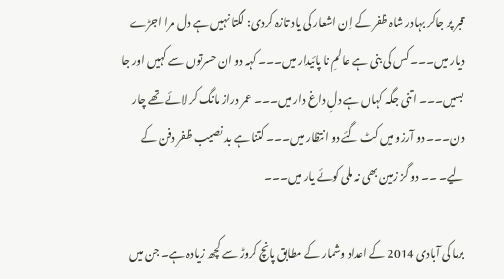قبر پر جاکر بہادر شاہ ظفر کے اِن اشعار کی یاد تازہ کردی: لگتا نہیں ہے دل مرا اجڑے دیار میں۔۔۔ کس کی بنی ہے عالمِ نا پائیدار میں۔۔۔ کہہ دو ان حسرتوں سے کہیں اور جا بسیں۔۔۔ اتنی جگہ کہاں ہے دلِ داغ دار میں۔۔۔ عمر دراز مانگ کر لائے تھے چار دن۔۔۔ دو آرزو میں کٹ گئے دو انتظار میں۔۔۔ کتنا ہے بد نصیب ظفر دفن کے لیے۔ ۔۔ دو گز زمین بھی نہ ملی کوئے یار میں۔۔۔

برما کی آبادی 2014 کے اعداد وشمار کے مطابق پانچ کروڑ سے کچھ زیادہ ہے۔ جن میں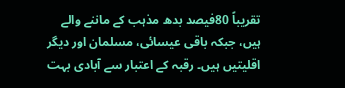تقریباً 80فیصد بدھ مذہب کے ماننے والے ہیں، جبکہ باقی عیسائی، مسلمان اور دیگر اقلیتیں ہیں۔ رقبہ کے اعتبار سے آبادی بہت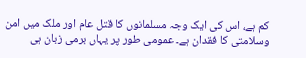کم ہے، اس کی ایک وجہ مسلمانوں کا قتل عام اور ملک میں امن وسلامتی کا فقدان ہے۔ عمومی طور پر یہاں برمی زبان ہی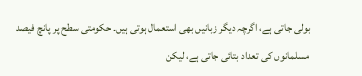بولی جاتی ہے، اگرچہ دیگر زبانیں بھی استعمال ہوتی ہیں۔ حکومتی سطح پر پانچ فیصد مسلمانوں کی تعداد بتائی جاتی ہے، لیکن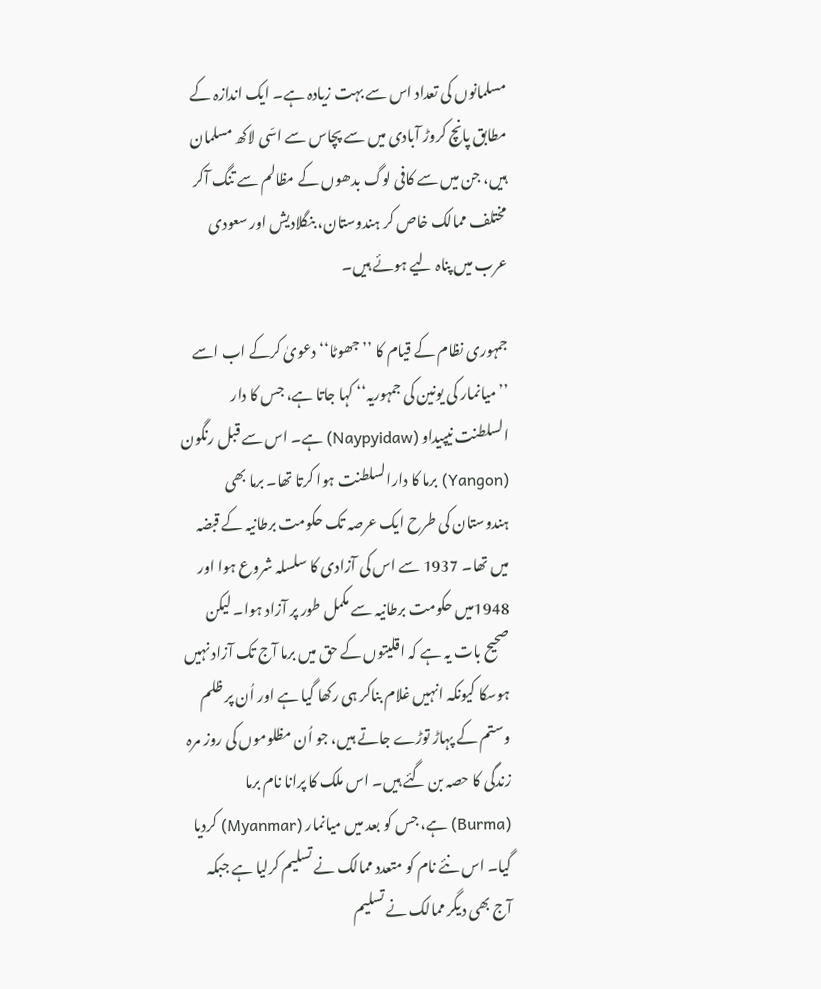مسلمانوں کی تعداد اس سے بہت زیادہ ہے۔ ایک اندازہ کے مطابق پانچ کروڑ آبادی میں سے پچاس سے اسّی لاکھ مسلمان ہیں، جن میں سے کافی لوگ بدھوں کے مظالم سے تنگ آکر مختلف ممالک خاص کر ہندوستان، بنگلادیش اور سعودی عرب میں پناہ لیے ہوئے ہیں۔

جمہوری نظام کے قیام کا ’’جھوٹا‘‘ دعویٰ کرکے اب اسے ’’میانمار کی یونین کی جمہوریہ‘‘ کہا جاتا ہے، جس کا دار السلطنت نیپیداو (Naypyidaw) ہے۔ اس سے قبل رنگون (Yangon) برما کا دارالسلطنت ہوا کرتا تھا۔ برما بھی ہندوستان کی طرح ایک عرصہ تک حکومت برطانیہ کے قبضہ میں تھا۔ 1937 سے اس کی آزادی کا سلسلہ شروع ہوا اور 1948میں حکومت برطانیہ سے مکمل طور پر آزاد ہوا۔ لیکن صحیح بات یہ ہے کہ اقلیتوں کے حق میں برما آج تک آزاد نہیں ہوسکا کیونکہ انہیں غلام بناکر ہی رکھا گیا ہے اور اُن پر ظلم وستم کے پہاڑ توڑے جاتے ہیں، جو اُن مظلوموں کی روز مرہ زندگی کا حصہ بن گئے ہیں۔ اس ملک کا پرانا نام برما (Burma) ہے، جس کو بعد میں میانمار (Myanmar) کردیا گیا۔ اس نئے نام کو متعدد ممالک نے تسلیم کرلیا ہے جبکہ آج بھی دیگر ممالک نے تسلیم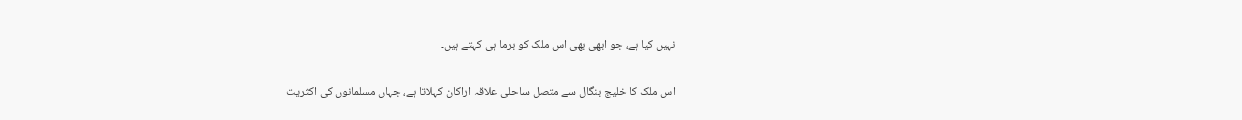نہیں کیا ہے، جو ابھی بھی اس ملک کو برما ہی کہتے ہیں۔

اس ملک کا خلیج بنگال سے متصل ساحلی علاقہ اراکان کہلاتا ہے، جہاں مسلمانوں کی اکثریت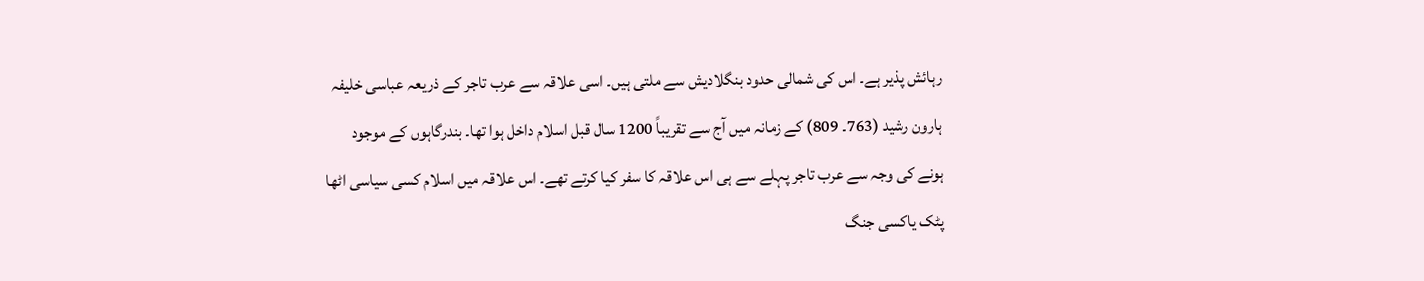رہائش پذیر ہے۔ اس کی شمالی حدود بنگلادیش سے ملتی ہیں۔ اسی علاقہ سے عرب تاجر کے ذریعہ عباسی خلیفہ ہارون رشید (763۔ 809) کے زمانہ میں آج سے تقریباً 1200 سال قبل اسلام داخل ہوا تھا۔ بندرگاہوں کے موجود ہونے کی وجہ سے عرب تاجر پہلے سے ہی اس علاقہ کا سفر کیا کرتے تھے۔ اس علاقہ میں اسلام کسی سیاسی اٹھا پٹک یاکسی جنگ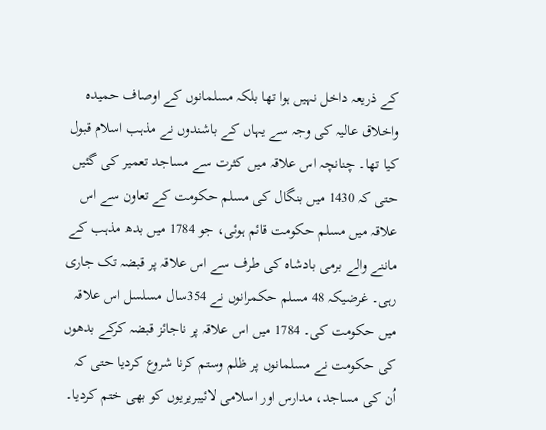کے ذریعہ داخل نہیں ہوا تھا بلکہ مسلمانوں کے اوصاف حمیدہ واخلاق عالیہ کی وجہ سے یہاں کے باشندوں نے مذہب اسلام قبول کیا تھا۔ چنانچہ اس علاقہ میں کثرت سے مساجد تعمیر کی گئیں حتی کہ 1430 میں بنگال کی مسلم حکومت کے تعاون سے اس علاقہ میں مسلم حکومت قائم ہوئی، جو 1784 میں بدھ مذہب کے ماننے والے برمی بادشاہ کی طرف سے اس علاقہ پر قبضہ تک جاری رہی۔ غرضیکہ 48 مسلم حکمرانوں نے 354سال مسلسل اس علاقہ میں حکومت کی۔ 1784 میں اس علاقہ پر ناجائز قبضہ کرکے بدھوں کی حکومت نے مسلمانوں پر ظلم وستم کرنا شروع کردیا حتی کہ اُن کی مساجد، مدارس اور اسلامی لائیبریریوں کو بھی ختم کردیا۔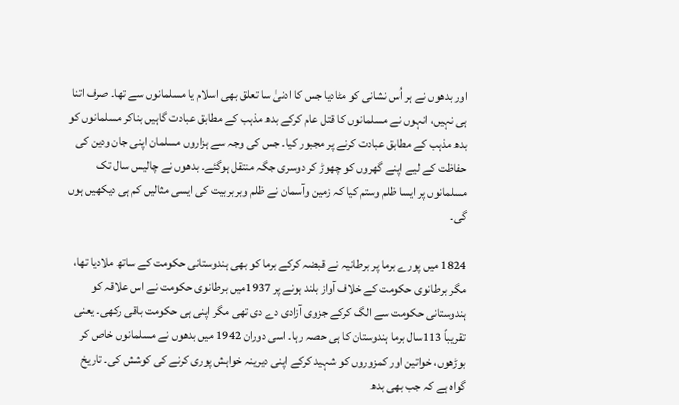اور بدھوں نے ہر اُس نشانی کو مٹادیا جس کا ادنیٰ سا تعلق بھی اسلام یا مسلمانوں سے تھا۔ صرف اتنا ہی نہیں، انہوں نے مسلمانوں کا قتل عام کرکے بدھ مذہب کے مطابق عبادت گاہیں بناکر مسلمانوں کو بدھ مذہب کے مطابق عبادت کرنے پر مجبور کیا۔ جس کی وجہ سے ہزاروں مسلمان اپنی جان ودین کی حفاظت کے لیے اپنے گھروں کو چھوڑ کر دوسری جگہ منتقل ہوگئے۔ بدھوں نے چالیس سال تک مسلمانوں پر ایسا ظلم وستم کیا کہ زمین وآسمان نے ظلم وبربربیت کی ایسی مثالیں کم ہی دیکھیں ہوں گی۔

1824 میں پورے برما پر برطانیہ نے قبضہ کرکے برما کو بھی ہندوستانی حکومت کے ساتھ ملادیا تھا، مگر برطانوی حکومت کے خلاف آواز بلند ہونے پر 1937میں برطانوی حکومت نے اس علاقہ کو ہندوستانی حکومت سے الگ کرکے جزوی آزادی دے دی تھی مگر اپنی ہی حکومت باقی رکھی۔ یعنی تقریباً 113سال برما ہندوستان کا ہی حصہ رہا۔ اسی دوران 1942 میں بدھوں نے مسلمانوں خاص کر بوڑھوں، خواتین اور کمزوروں کو شہید کرکے اپنی دیرینہ خواہش پوری کرنے کی کوشش کی۔ تاریخ گواہ ہے کہ جب بھی بدھ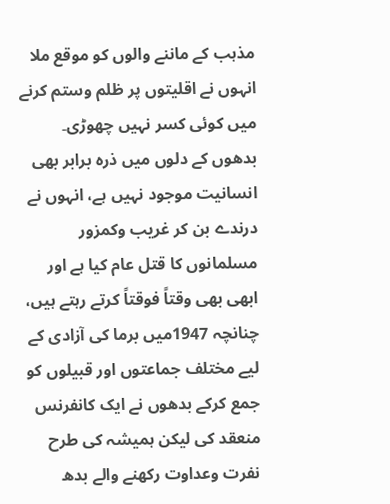مذہب کے ماننے والوں کو موقع ملا انہوں نے اقلیتوں پر ظلم وستم کرنے میں کوئی کسر نہیں چھوڑی۔ بدھوں کے دلوں میں ذرہ برابر بھی انسانیت موجود نہیں ہے، انہوں نے درندے بن کر غریب وکمزور مسلمانوں کا قتل عام کیا ہے اور ابھی بھی وقتاً فوقتاً کرتے رہتے ہیں، چنانچہ 1947میں برما کی آزادی کے لیے مختلف جماعتوں اور قبیلوں کو جمع کرکے بدھوں نے ایک کانفرنس منعقد کی لیکن ہمیشہ کی طرح نفرت وعداوت رکھنے والے بدھ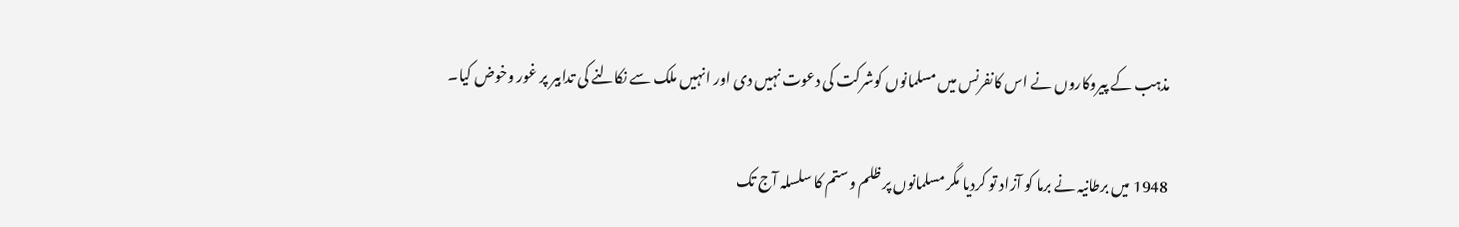مذہب کے پیروکاروں نے اس کانفرنس میں مسلمانوں کوشرکت کی دعوت نہیں دی اور انہیں ملک سے نکالنے کی تدابیر پر غور وخوض کیا۔

1948 میں برطانیہ نے برما کو آزاد تو کردیا مگر مسلمانوں پر ظلم وستم کا سلسلہ آج تک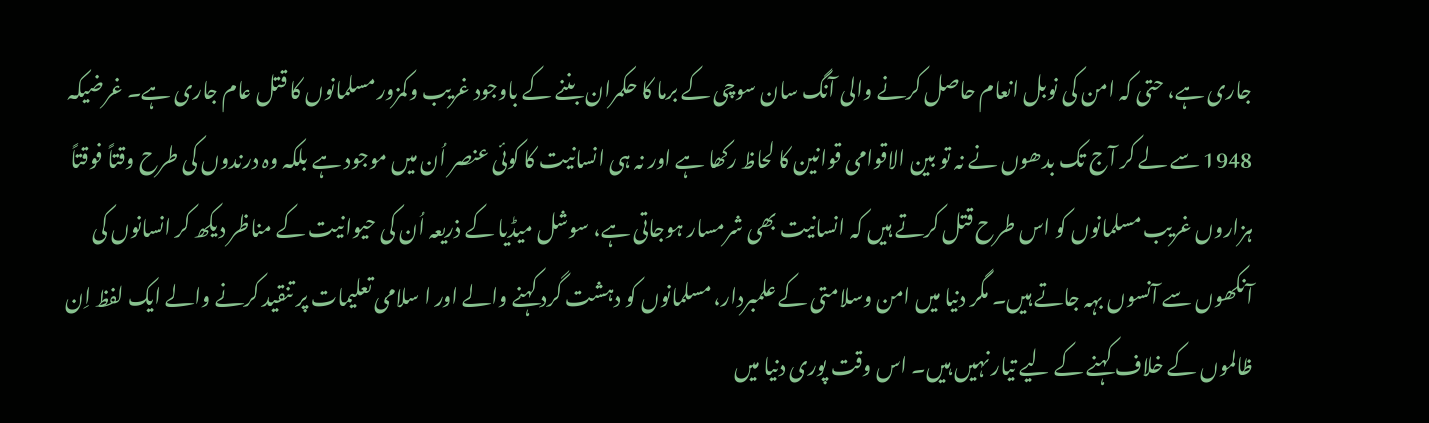جاری ہے، حتی کہ امن کی نوبل انعام حاصل کرنے والی آنگ سان سوچی کے برما کا حکمران بننے کے باوجود غریب وکمزور مسلمانوں کا قتل عام جاری ہے۔ غرضیکہ 1948 سے لے کر آج تک بدھوں نے نہ تو بین الاقوامی قوانین کا لحاظ رکھا ہے اور نہ ہی انسانیت کا کوئی عنصر اُن میں موجود ہے بلکہ وہ درندوں کی طرح وقتاً فوقتاً ہزاروں غریب مسلمانوں کو اس طرح قتل کرتے ہیں کہ انسانیت بھی شرمسار ہوجاتی ہے، سوشل میڈیا کے ذریعہ اُن کی حیوانیت کے مناظر دیکھ کر انسانوں کی آنکھوں سے آنسوں بہہ جاتے ہیں۔ مگر دنیا میں امن وسلامتی کے علمبردار، مسلمانوں کو دہشت گرد کہنے والے اور ا سلامی تعلیمات پر تنقید کرنے والے ایک لفظ اِن ظالموں کے خلاف کہنے کے لیے تیار نہیں ہیں۔ اس وقت پوری دنیا میں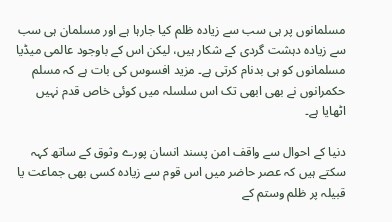مسلمانوں پر ہی سب سے زیادہ ظلم کیا جارہا ہے اور مسلمان ہی سب سے زیادہ دہشت گردی کے شکار ہیں، لیکن اس کے باوجود عالمی میڈیا مسلمانوں کو ہی بدنام کرتی ہے۔ مزید افسوس کی بات ہے کہ مسلم حکمرانوں نے بھی ابھی تک اس سلسلہ میں کوئی خاص قدم نہیں اٹھایا ہے۔

دنیا کے احوال سے واقف امن پسند انسان پورے وثوق کے ساتھ کہہ سکتے ہیں کہ عصر حاضر میں اس قوم سے زیادہ کسی بھی جماعت یا قبیلہ پر ظلم وستم کے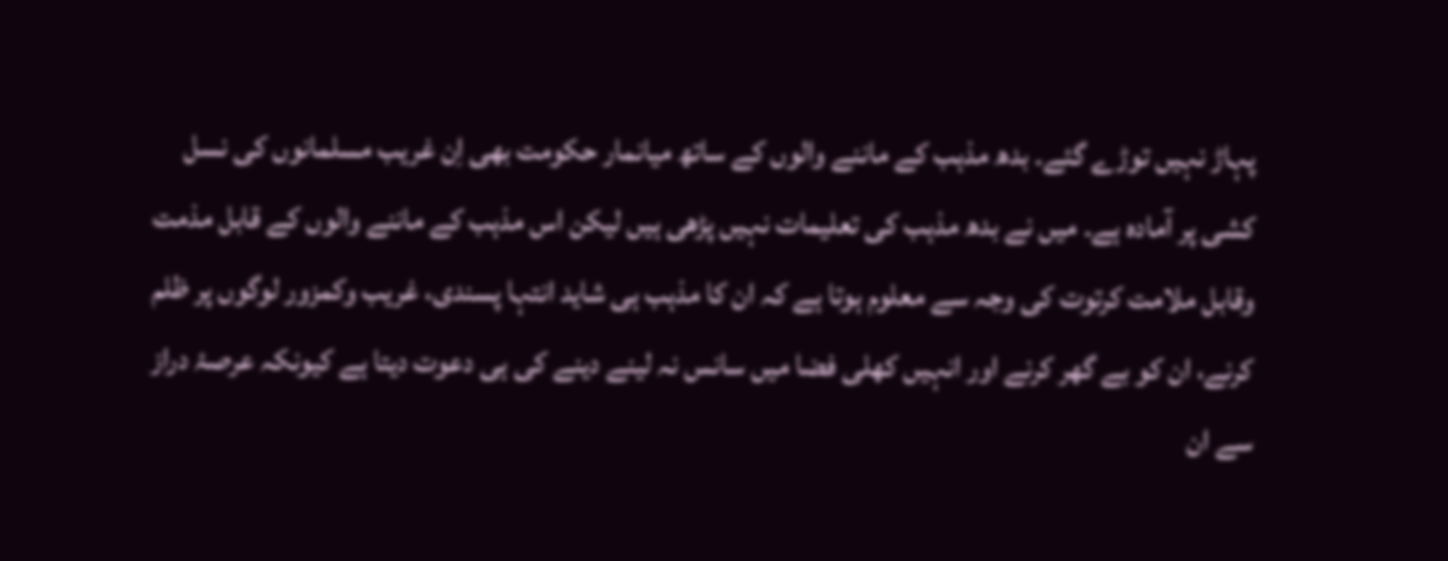پہاڑ نہیں توڑے گئے۔ بدھ مذہب کے ماننے والوں کے ساتھ میانمار حکومت بھی اِن غریب مسلمانوں کی نسل کشی پر آمادہ ہے۔ میں نے بدھ مذہب کی تعلیمات نہیں پڑھی ہیں لیکن اس مذہب کے ماننے والوں کے قابل مذمت وقابل ملامت کرتوت کی وجہ سے معلوم ہوتا ہے کہ ان کا مذہب ہی شاید انتہا پسندی، غریب وکمزور لوگوں پر ظلم کرنے، ان کو بے گھر کرنے اور انہیں کھلی فضا میں سانس نہ لینے دینے کی ہی دعوت دیتا ہے کیونکہ عرصۂ دراز سے ان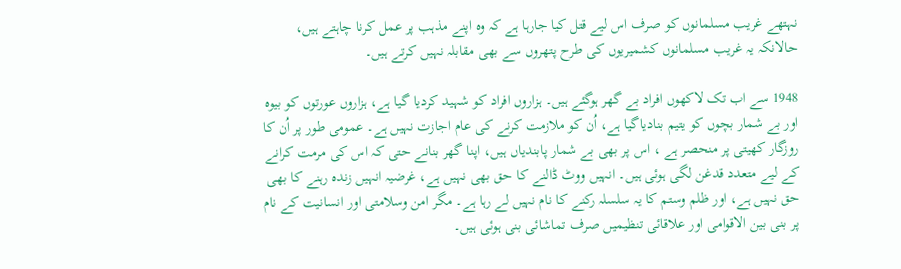نہتھے غریب مسلمانوں کو صرف اس لیے قتل کیا جارہا ہے کہ وہ اپنے مذہب پر عمل کرنا چاہتے ہیں، حالانکہ یہ غریب مسلمانوں کشمیریوں کی طرح پتھروں سے بھی مقابلہ نہیں کرتے ہیں۔

1948 سے اب تک لاکھوں افراد بے گھر ہوگئے ہیں۔ ہزاروں افراد کو شہید کردیا گیا ہے، ہزاروں عورتوں کو بیوہ اور بے شمار بچوں کو یتیم بنادیاگیا ہے، اُن کو ملازمت کرنے کی عام اجازت نہیں ہے۔ عمومی طور پر اُن کا روزگار کھیتی پر منحصر ہے ، اس پر بھی بے شمار پابندیاں ہیں، اپنا گھر بنانے حتی کہ اس کی مرمت کرانے کے لیے متعدد قدغن لگی ہوئی ہیں۔ انہیں ووٹ ڈالنے کا حق بھی نہیں ہے، غرضیہ انہیں زندہ رہنے کا بھی حق نہیں ہے، اور ظلم وستم کا یہ سلسلہ رکنے کا نام نہیں لے رہا ہے۔ مگر امن وسلامتی اور انسانیت کے نام پر بنی بین الاقوامی اور علاقائی تنظیمیں صرف تماشائی بنی ہوئی ہیں۔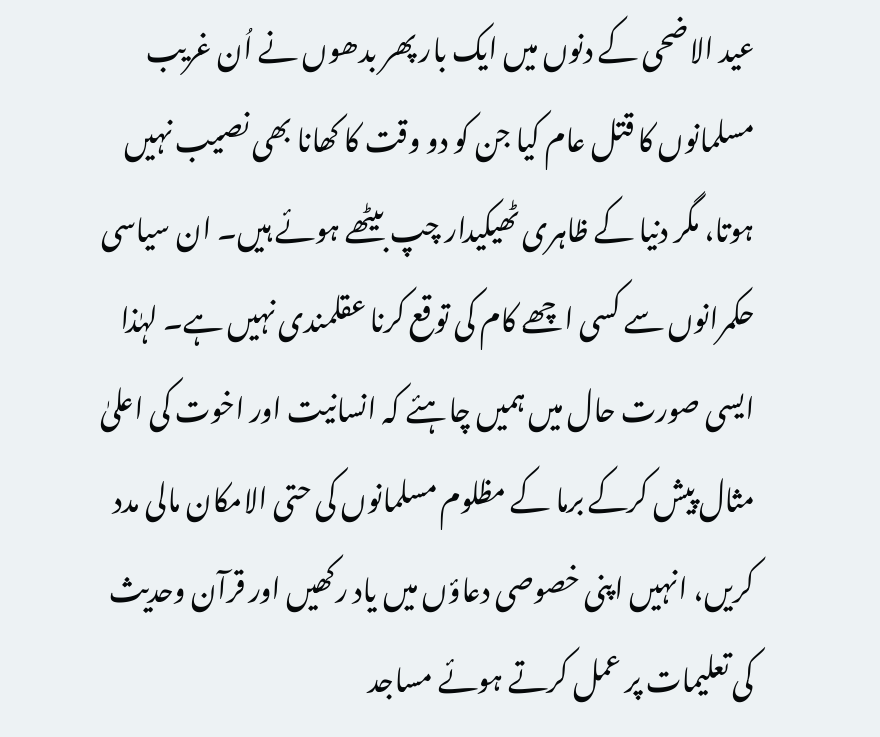عید الاضحی کے دنوں میں ایک بار پھر بدھوں نے اُن غریب مسلمانوں کا قتل عام کیا جن کو دو وقت کا کھانا بھی نصیب نہیں ہوتا، مگر دنیا کے ظاہری ٹھیکیدار چپ بیٹھے ہوئے ہیں۔ ان سیاسی حکمرانوں سے کسی اچھے کام کی توقع کرنا عقلمندی نہیں ہے۔ لہٰذا ایسی صورت حال میں ہمیں چاہئے کہ انسانیت اور اخوت کی اعلیٰ مثال پیش کرکے برما کے مظلوم مسلمانوں کی حتی الامکان مالی مدد کریں، انہیں اپنی خصوصی دعاؤں میں یاد رکھیں اور قرآن وحدیث کی تعلیمات پر عمل کرتے ہوئے مساجد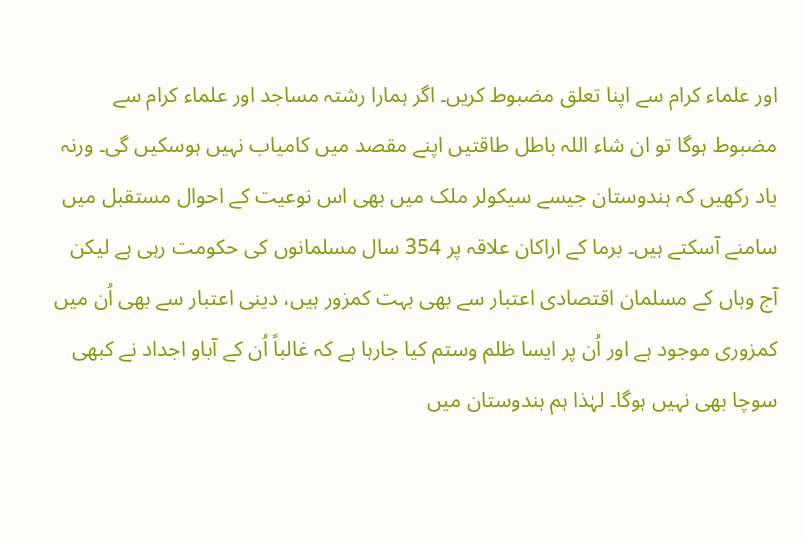اور علماء کرام سے اپنا تعلق مضبوط کریں۔ اگر ہمارا رشتہ مساجد اور علماء کرام سے مضبوط ہوگا تو ان شاء اللہ باطل طاقتیں اپنے مقصد میں کامیاب نہیں ہوسکیں گی۔ ورنہ یاد رکھیں کہ ہندوستان جیسے سیکولر ملک میں بھی اس نوعیت کے احوال مستقبل میں سامنے آسکتے ہیں۔ برما کے اراکان علاقہ پر 354 سال مسلمانوں کی حکومت رہی ہے لیکن آج وہاں کے مسلمان اقتصادی اعتبار سے بھی بہت کمزور ہیں، دینی اعتبار سے بھی اُن میں کمزوری موجود ہے اور اُن پر ایسا ظلم وستم کیا جارہا ہے کہ غالباً اُن کے آباو اجداد نے کبھی سوچا بھی نہیں ہوگا۔ لہٰذا ہم ہندوستان میں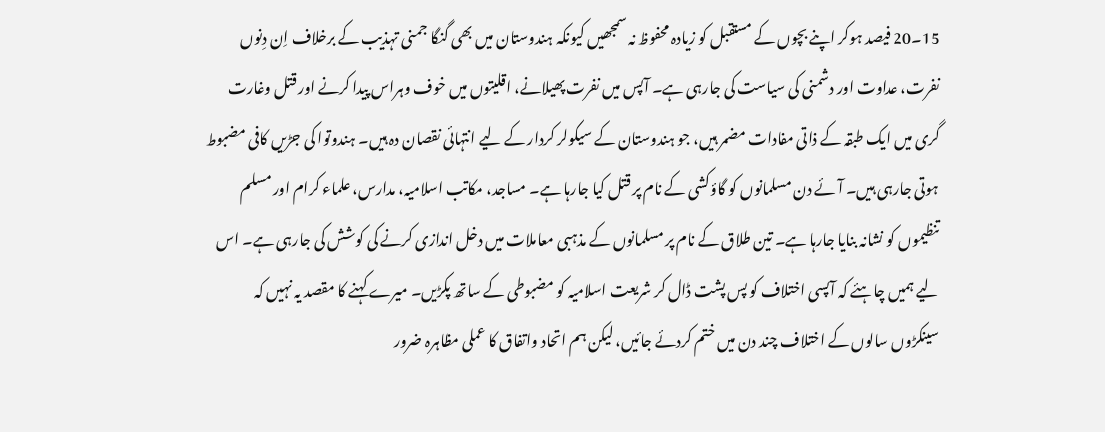15۔20 فیصد ہوکر اپنے بچوں کے مستقبل کو زیادہ محفوظ نہ سمجھیں کیونکہ ہندوستان میں بھی گنگا جمنی تہذیب کے برخلاف اِن دِنوں نفرت، عداوت اور دشمنی کی سیاست کی جارہی ہے۔ آپس میں نفرت پھیلانے، اقلیتوں میں خوف وہراس پیدا کرنے اور قتل وغارت گری میں ایک طبقہ کے ذاتی مفادات مضمر ہیں، جو ہندوستان کے سیکولر کردار کے لیے انتہائی نقصان دہ ہیں۔ ہندوتوا کی جڑیں کافی مضبوط ہوتی جارہی ہیں۔ آئے دن مسلمانوں کو گاؤکشی کے نام پر قتل کیا جارہا ہے۔ مساجد، مکاتب اسلامیہ، مدارس، علماء کرام اور مسلم تنظیموں کو نشانہ بنایا جارہا ہے۔ تین طلاق کے نام پر مسلمانوں کے مذہبی معاملات میں دخل اندازی کرنے کی کوشش کی جارہی ہے۔ اس لیے ہمیں چاہئے کہ آپسی اختلاف کو پس پشت ڈال کر شریعت اسلامیہ کو مضبوطی کے ساتھ پکڑیں۔ میرے کہنے کا مقصد یہ نہیں کہ سینکڑوں سالوں کے اختلاف چند دن میں ختم کردئے جائیں، لیکن ہم اتحاد واتفاق کا عملی مظاہرہ ضرور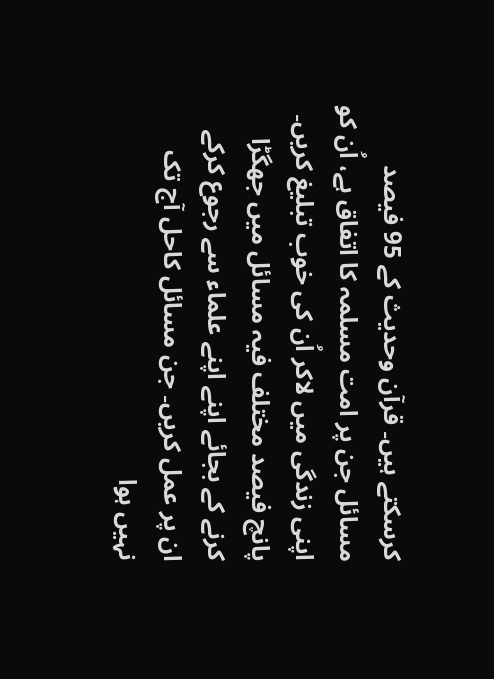کرسکتے ہیں۔ قرآن وحدیث کے 95 فیصد مسائل جن پر امت مسلمہ کا اتفاق ہے، اُن کو اپنی زندگی میں لاکر اُن کی خوب تبلیغ کریں۔ پانچ فیصد مختلف فیہ مسائل میں جھگڑا کرنے کے بجائے اپنے اپنے علماء سے رجوع کرکے ان پر عمل کریں۔ جن مسائل کاحل آج تک نہیں ہوا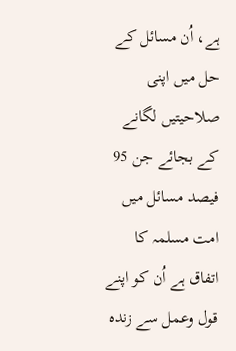ہے، اُن مسائل کے حل میں اپنی صلاحیتیں لگانے کے بجائے جن 95 فیصد مسائل میں امت مسلمہ کا اتفاق ہے اُن کو اپنے قول وعمل سے زندہ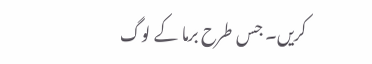کریں۔ جس طرح برما کے لوگ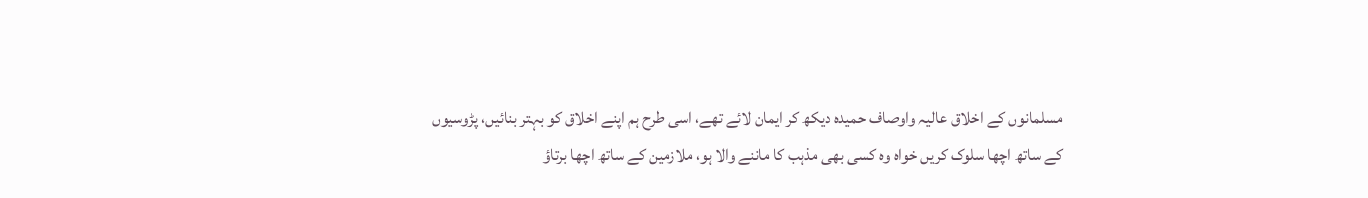مسلمانوں کے اخلاق عالیہ واوصاف حمیدہ دیکھ کر ایمان لائے تھے، اسی طرح ہم اپنے اخلاق کو بہتر بنائیں، پڑوسیوں کے ساتھ اچھا سلوک کریں خواہ وہ کسی بھی مذہب کا ماننے والا ہو، ملازمین کے ساتھ اچھا برتاؤ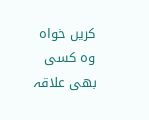کریں خواہ وہ کسی بھی علاقہ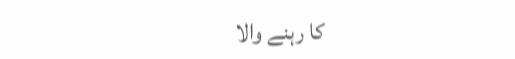کا رہنے والا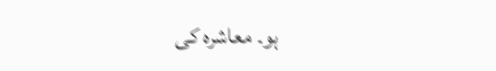ہو۔ معاشرہ کی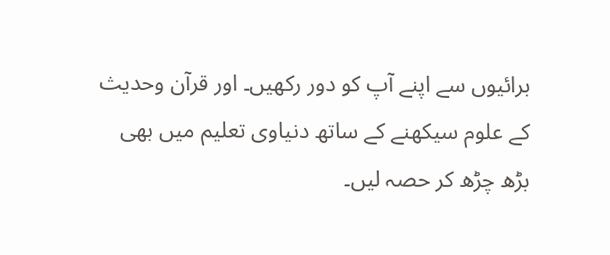برائیوں سے اپنے آپ کو دور رکھیں۔ اور قرآن وحدیث کے علوم سیکھنے کے ساتھ دنیاوی تعلیم میں بھی بڑھ چڑھ کر حصہ لیں۔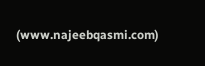(www.najeebqasmi.com)